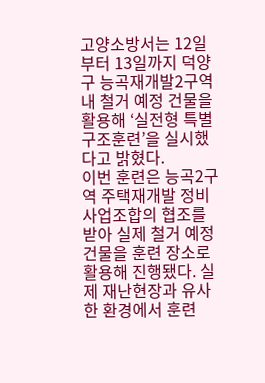고양소방서는 12일부터 13일까지 덕양구 능곡재개발2구역 내 철거 예정 건물을 활용해 ‘실전형 특별구조훈련’을 실시했다고 밝혔다.
이번 훈련은 능곡2구역 주택재개발 정비사업조합의 협조를 받아 실제 철거 예정 건물을 훈련 장소로 활용해 진행됐다. 실제 재난현장과 유사한 환경에서 훈련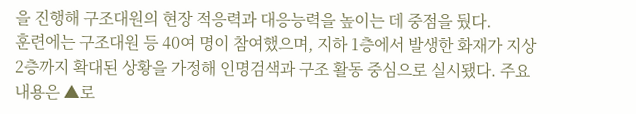을 진행해 구조대원의 현장 적응력과 대응능력을 높이는 데 중점을 뒀다.
훈련에는 구조대원 등 40여 명이 참여했으며, 지하 1층에서 발생한 화재가 지상 2층까지 확대된 상황을 가정해 인명검색과 구조 활동 중심으로 실시됐다. 주요 내용은 ▲로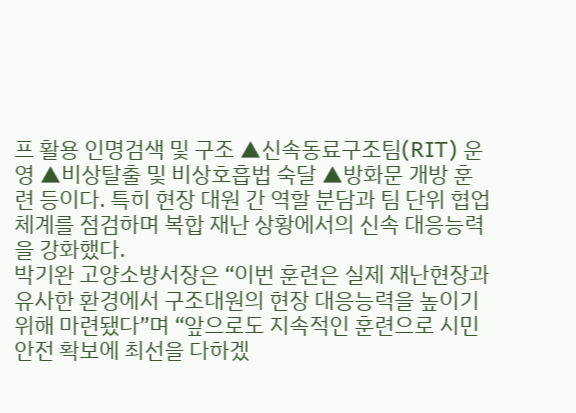프 활용 인명검색 및 구조 ▲신속동료구조팀(RIT) 운영 ▲비상탈출 및 비상호흡법 숙달 ▲방화문 개방 훈련 등이다. 특히 현장 대원 간 역할 분담과 팀 단위 협업체계를 점검하며 복합 재난 상황에서의 신속 대응능력을 강화했다.
박기완 고양소방서장은 “이번 훈련은 실제 재난현장과 유사한 환경에서 구조대원의 현장 대응능력을 높이기 위해 마련됐다”며 “앞으로도 지속적인 훈련으로 시민 안전 확보에 최선을 다하겠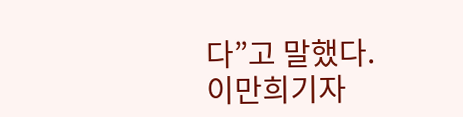다”고 말했다.
이만희기자